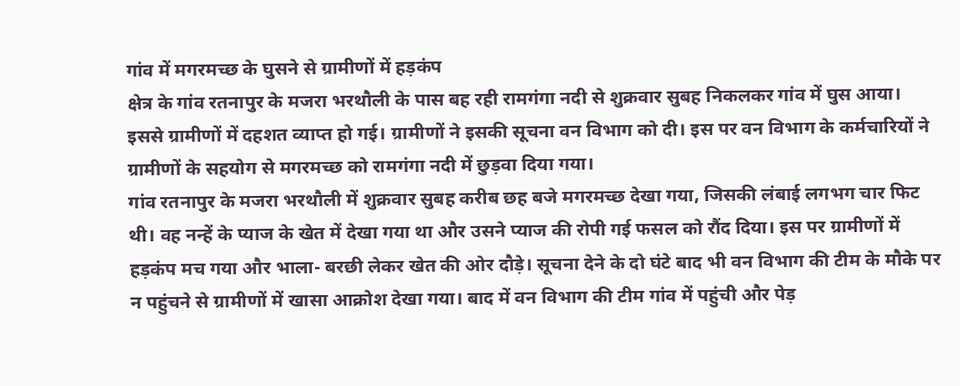गांव में मगरमच्छ के घुसने से ग्रामीणों में हड़कंप
क्षेत्र के गांव रतनापुर के मजरा भरथौली के पास बह रही रामगंगा नदी से शुक्रवार सुबह निकलकर गांव में घुस आया। इससे ग्रामीणों में दहशत व्याप्त हो गई। ग्रामीणों ने इसकी सूचना वन विभाग को दी। इस पर वन विभाग के कर्मचारियों ने ग्रामीणों के सहयोग से मगरमच्छ को रामगंगा नदी में छुड़वा दिया गया।
गांव रतनापुर के मजरा भरथौली में शुक्रवार सुबह करीब छह बजे मगरमच्छ देखा गया, जिसकी लंबाई लगभग चार फिट थी। वह नन्हें के प्याज के खेत में देखा गया था और उसने प्याज की रोपी गई फसल को रौंद दिया। इस पर ग्रामीणों में हड़कंप मच गया और भाला- बरछी लेकर खेत की ओर दौड़े। सूचना देने के दो घंटे बाद भी वन विभाग की टीम के मौके पर न पहुंचने से ग्रामीणों में खासा आक्रोश देखा गया। बाद में वन विभाग की टीम गांव में पहुंची और पेड़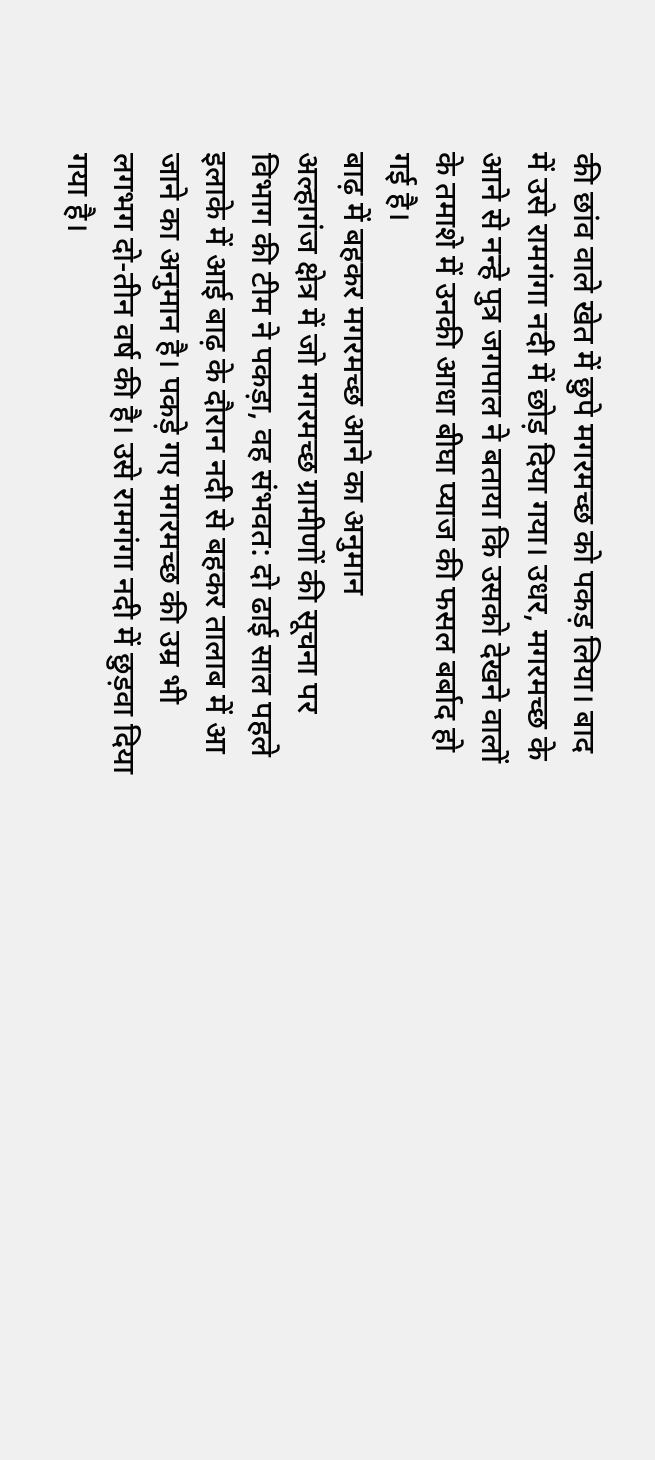की छांव वाले खेत में छुपे मगरमच्छ को पकड़ लिया। बाद में उसे रामगंगा नदी में छोड़ दिया गया। उधर, मगरमच्छ के आने से नन्हे पुत्र जगपाल ने बताया कि उसको देखने वालों के तमाशे में उनकी आधा बीघा प्याज की फसल बर्बाद हो गई है।
बाढ़ में बहकर मगरमच्छ आने का अनुमान
अल्हागंज क्षेत्र में जो मगरमच्छ ग्रामीणों की सूचना पर विभाग की टीम ने पकड़ा, वह संभवत: दो ढाई साल पहले इलाके में आई बाढ़ के दौरान नदी से बहकर तालाब में आ जाने का अनुमान है। पकड़े गए मगरमच्छ की उम्र भी लगभग दो-तीन वर्ष की है। उसे रामगंगा नदी में छुड़वा दिया गया है।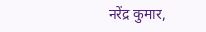नरेंद्र कुमार,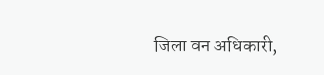जिला वन अधिकारी,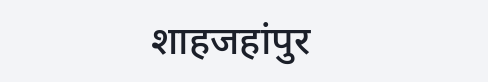शाहजहांपुर